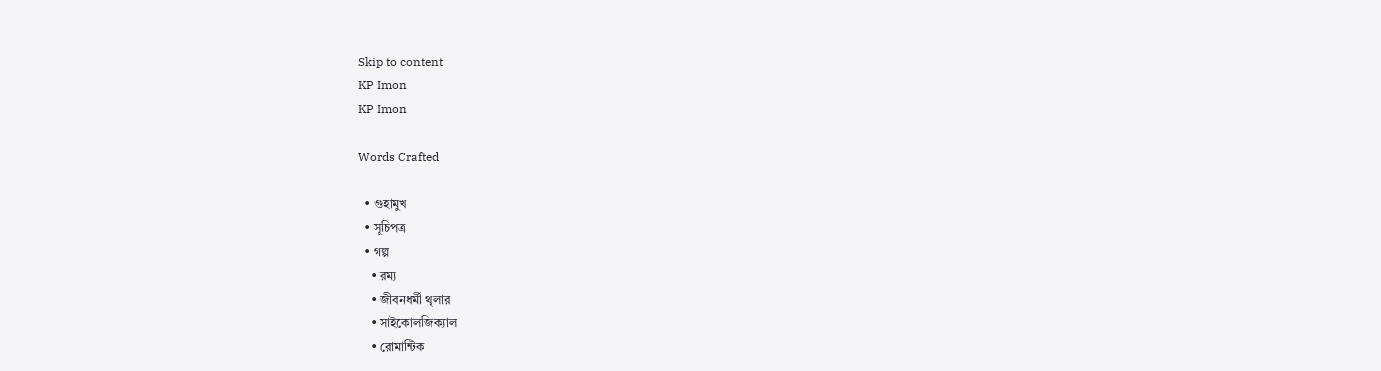Skip to content
KP Imon
KP Imon

Words Crafted

  • গুহামুখ
  • সূচিপত্র
  • গল্প
    • রম্য
    • জীবনধর্মী থৃলার
    • সাইকোলজিক্যাল
    • রোমান্টিক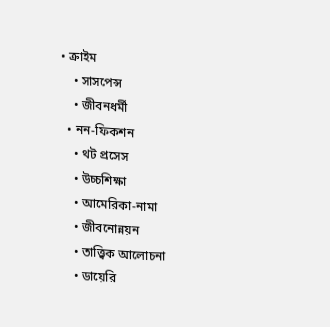• ক্রাইম
    • সাসপেন্স
    • জীবনধর্মী
  • নন-ফিকশন
    • থট প্রসেস
    • উচ্চশিক্ষা
    • আমেরিকা-নামা
    • জীবনোন্নয়ন
    • তাত্ত্বিক আলোচনা
    • ডায়েরি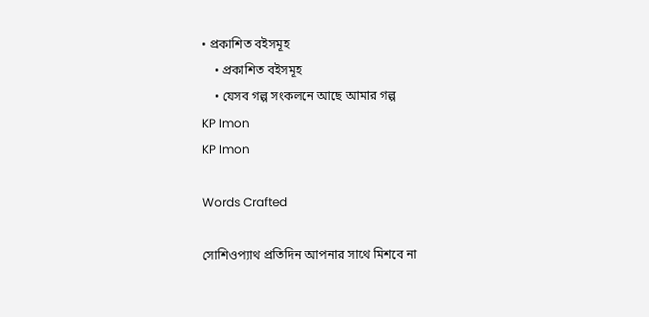• প্রকাশিত বইসমূহ
    • প্রকাশিত বইসমূহ
    • যেসব গল্প সংকলনে আছে আমার গল্প
KP Imon
KP Imon

Words Crafted

সোশিওপ্যাথ প্রতিদিন আপনার সাথে মিশবে না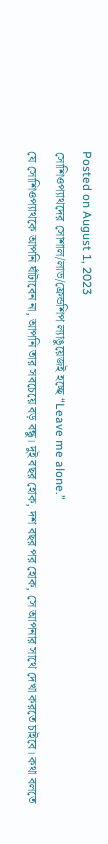Posted on August 1, 2023
সোশিওপ্যাথদের সোশাল/লাভ/ফ্রেন্ডশিপ ল্যাঙুয়েজই হচ্ছে “Leave me alone.”
যে সোশিওপ্যাথকে আপনি ঘাঁটাবেন না, আপনি তার সবচেয়ে বড় বন্ধু। দুই বছর হোক, দশ বছর পর হোক, সে আপনার সাথে দেখা করতে চাইবে। কথা বলতে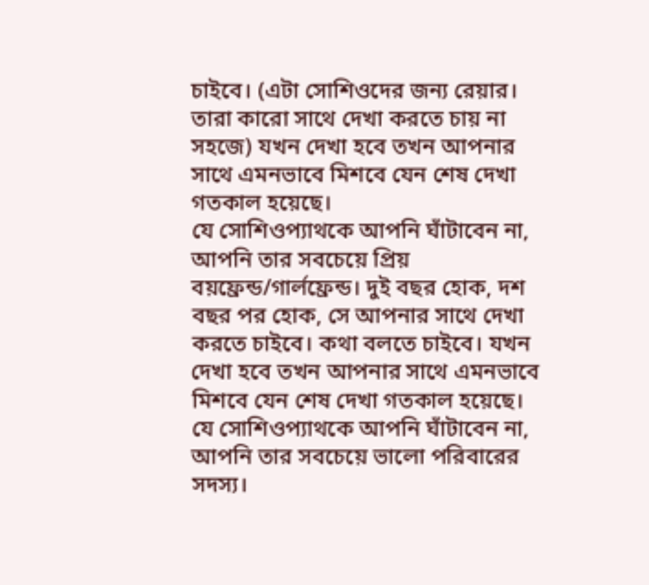চাইবে। (এটা সোশিওদের জন্য রেয়ার। তারা কারো সাথে দেখা করতে চায় না সহজে) যখন দেখা হবে তখন আপনার সাথে এমনভাবে মিশবে যেন শেষ দেখা গতকাল হয়েছে।
যে সোশিওপ্যাথকে আপনি ঘাঁটাবেন না, আপনি তার সবচেয়ে প্রিয় বয়ফ্রেন্ড/গার্লফ্রেন্ড। দুই বছর হোক, দশ বছর পর হোক, সে আপনার সাথে দেখা করতে চাইবে। কথা বলতে চাইবে। যখন দেখা হবে তখন আপনার সাথে এমনভাবে মিশবে যেন শেষ দেখা গতকাল হয়েছে।
যে সোশিওপ্যাথকে আপনি ঘাঁটাবেন না, আপনি তার সবচেয়ে ভালো পরিবারের সদস্য।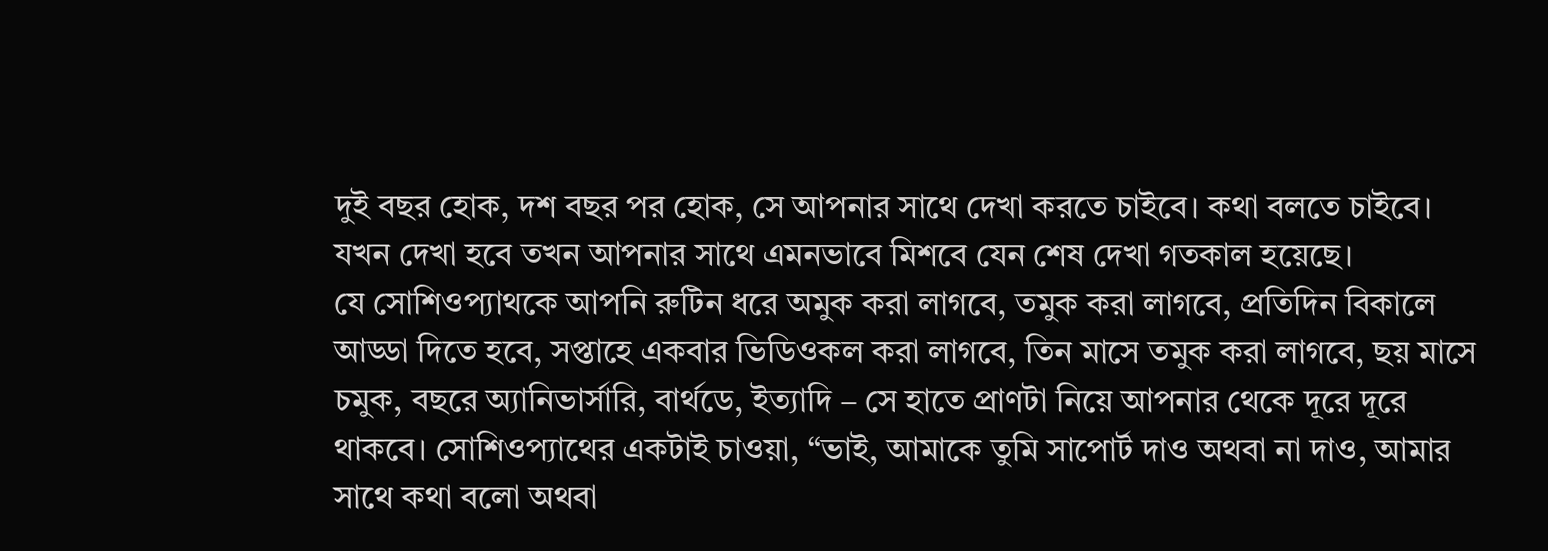দুই বছর হোক, দশ বছর পর হোক, সে আপনার সাথে দেখা করতে চাইবে। কথা বলতে চাইবে। যখন দেখা হবে তখন আপনার সাথে এমনভাবে মিশবে যেন শেষ দেখা গতকাল হয়েছে।
যে সোশিওপ্যাথকে আপনি রুটিন ধরে অমুক করা লাগবে, তমুক করা লাগবে, প্রতিদিন বিকালে আড্ডা দিতে হবে, সপ্তাহে একবার ভিডিওকল করা লাগবে, তিন মাসে তমুক করা লাগবে, ছয় মাসে চমুক, বছরে অ্যানিভার্সারি, বার্থডে, ইত্যাদি – সে হাতে প্রাণটা নিয়ে আপনার থেকে দূরে দূরে থাকবে। সোশিওপ্যাথের একটাই চাওয়া, “ভাই, আমাকে তুমি সাপোর্ট দাও অথবা না দাও, আমার সাথে কথা বলো অথবা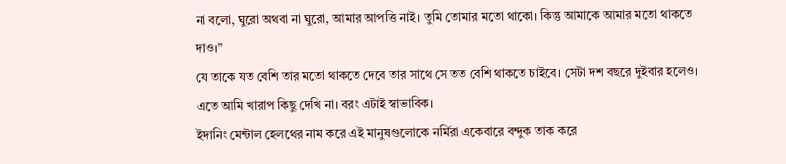না বলো, ঘুরো অথবা না ঘুরো, আমার আপত্তি নাই। তুমি তোমার মতো থাকো। কিন্তু আমাকে আমার মতো থাকতে দাও।”
যে তাকে যত বেশি তার মতো থাকতে দেবে তার সাথে সে তত বেশি থাকতে চাইবে। সেটা দশ বছরে দুইবার হলেও।
এতে আমি খারাপ কিছু দেখি না। বরং এটাই স্বাভাবিক।
ইদানিং মেন্টাল হেলথের নাম করে এই মানুষগুলোকে নর্মিরা একেবারে বন্দুক তাক করে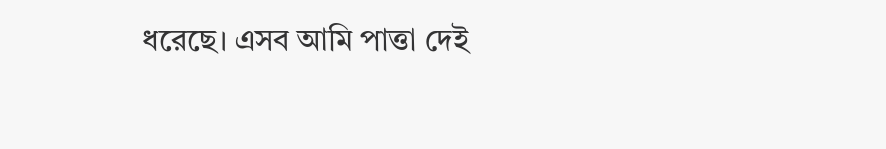ধরেছে। এসব আমি পাত্তা দেই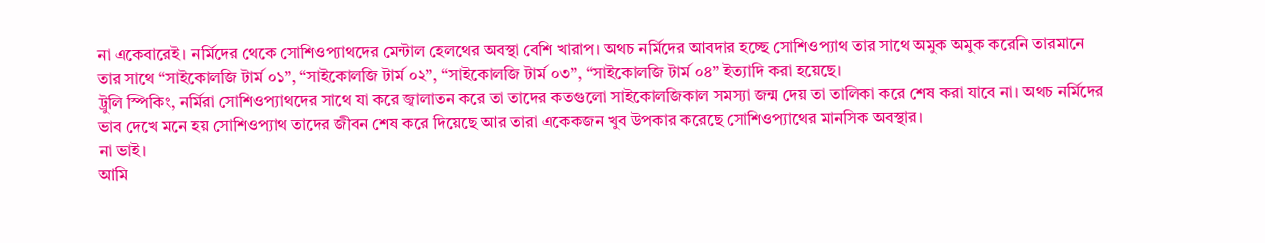না একেবারেই। নর্মিদের থেকে সোশিওপ্যাথদের মেন্টাল হেলথের অবস্থা বেশি খারাপ। অথচ নর্মিদের আবদার হচ্ছে সোশিওপ্যাথ তার সাথে অমুক অমুক করেনি তারমানে তার সাথে “সাইকোলজি টার্ম ০১”, “সাইকোলজি টার্ম ০২”, “সাইকোলজি টার্ম ০৩”, “সাইকোলজি টার্ম ০৪” ইত্যাদি করা হয়েছে।
ট্রুলি স্পিকিং, নর্মিরা সোশিওপ্যাথদের সাথে যা করে জ্বালাতন করে তা তাদের কতগুলো সাইকোলজিকাল সমস্যা জন্ম দেয় তা তালিকা করে শেষ করা যাবে না। অথচ নর্মিদের ভাব দেখে মনে হয় সোশিওপ্যাথ তাদের জীবন শেষ করে দিয়েছে আর তারা একেকজন খুব উপকার করেছে সোশিওপ্যাথের মানসিক অবস্থার।
না ভাই।
আমি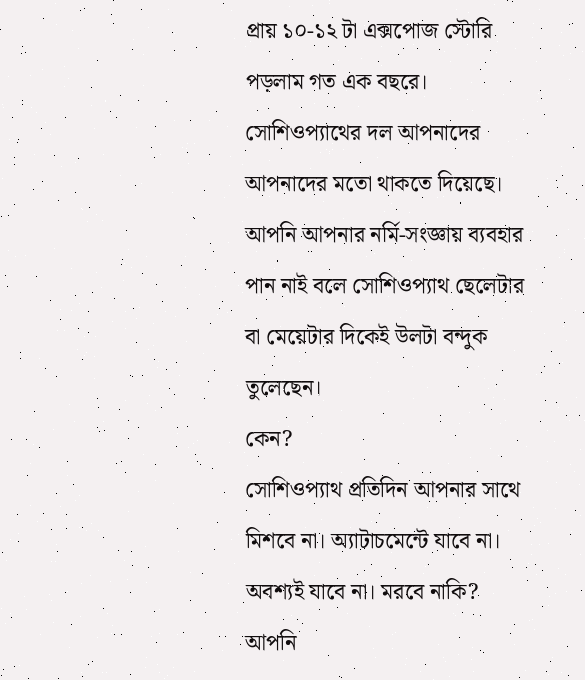প্রায় ১০-১২ টা এক্সপোজ স্টোরি পড়লাম গত এক বছরে।
সোশিওপ্যাথের দল আপনাদের আপনাদের মতো থাকতে দিয়েছে।
আপনি আপনার নর্মি-সংজ্ঞায় ব্যবহার পান নাই বলে সোশিওপ্যাথ ছেলেটার বা মেয়েটার দিকেই উলটা বন্দুক তুলেছেন।
কেন?
সোশিওপ্যাথ প্রতিদিন আপনার সাথে মিশবে না। অ্যাটাচমেন্টে যাবে না। অবশ্যই যাবে না। মরবে নাকি? আপনি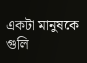একটা মানুষকে গুলি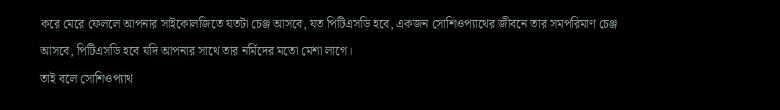করে মেরে ফেললে আপনার সাইকোলজিতে যতটা চেঞ্জ আসবে, যত পিটিএসডি হবে, একজন সোশিওপ্যাথের জীবনে তার সমপরিমাণ চেঞ্জ আসবে, পিটিএসডি হবে যদি আপনার সাথে তার নর্মিদের মতো মেশা লাগে।
তাই বলে সোশিওপ্যাথ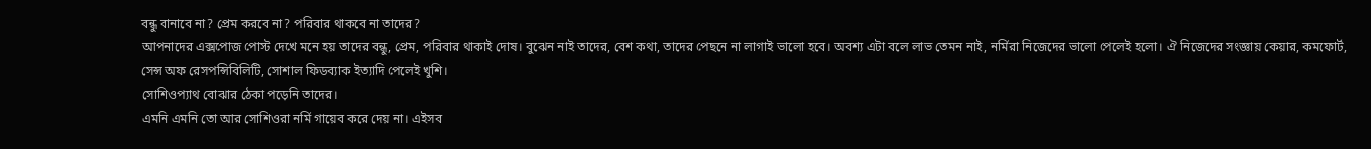বন্ধু বানাবে না? প্রেম করবে না? পরিবার থাকবে না তাদের?
আপনাদের এক্সপোজ পোস্ট দেখে মনে হয় তাদের বন্ধু, প্রেম, পরিবার থাকাই দোষ। বুঝেন নাই তাদের, বেশ কথা, তাদের পেছনে না লাগাই ভালো হবে। অবশ্য এটা বলে লাভ তেমন নাই, নর্মিরা নিজেদের ভালো পেলেই হলো। ঐ নিজেদের সংজ্ঞায় কেয়ার, কমফোর্ট, সেন্স অফ রেসপন্সিবিলিটি, সোশাল ফিডব্যাক ইত্যাদি পেলেই খুশি।
সোশিওপ্যাথ বোঝার ঠেকা পড়েনি তাদের।
এমনি এমনি তো আর সোশিওরা নর্মি গায়েব করে দেয় না। এইসব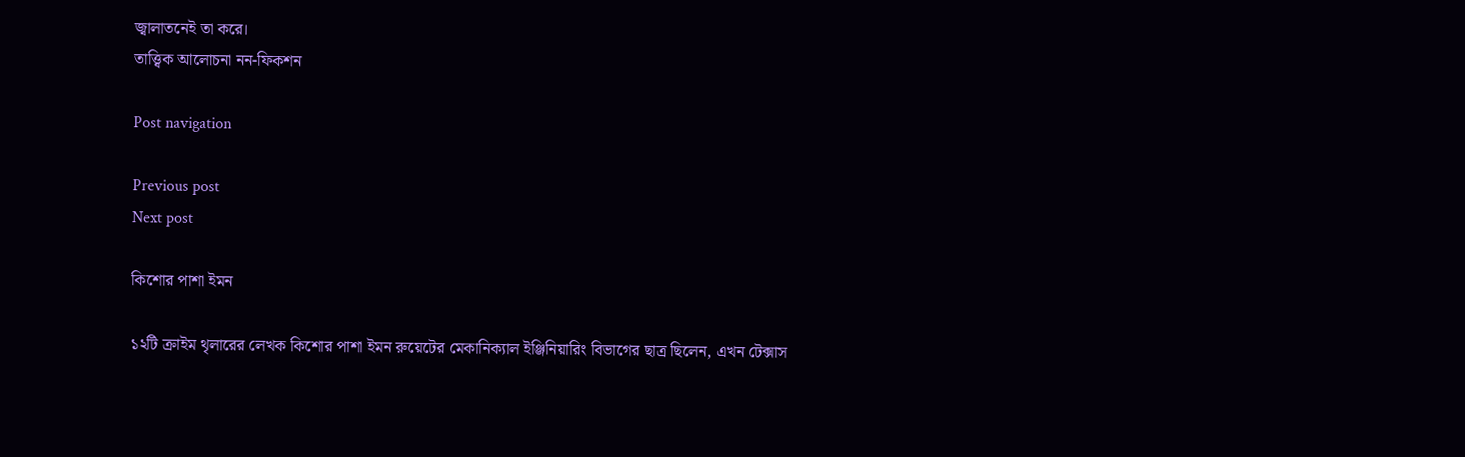জ্বালাতনেই তা করে।
তাত্ত্বিক আলোচনা নন-ফিকশন

Post navigation

Previous post
Next post

কিশোর পাশা ইমন

১২টি ক্রাইম থৃলারের লেখক কিশোর পাশা ইমন রুয়েটের মেকানিক্যাল ইঞ্জিনিয়ারিং বিভাগের ছাত্র ছিলেন, এখন টেক্সাস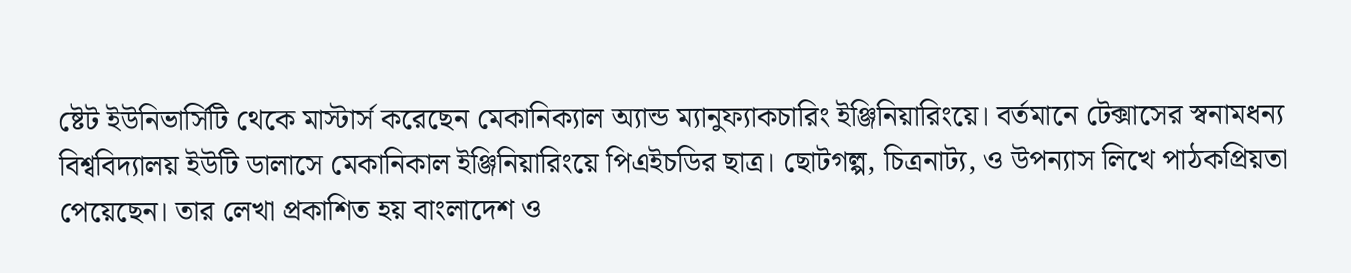ষ্টেট ইউনিভার্সিটি থেকে মাস্টার্স করেছেন মেকানিক্যাল অ্যান্ড ম্যানুফ্যাকচারিং ইঞ্জিনিয়ারিংয়ে। বর্তমানে টেক্সাসের স্বনামধন্য বিশ্ববিদ্যালয় ইউটি ডালাসে মেকানিকাল ইঞ্জিনিয়ারিংয়ে পিএইচডির ছাত্র। ছোটগল্প, চিত্রনাট্য, ও উপন্যাস লিখে পাঠকপ্রিয়তা পেয়েছেন। তার লেখা প্রকাশিত হয় বাংলাদেশ ও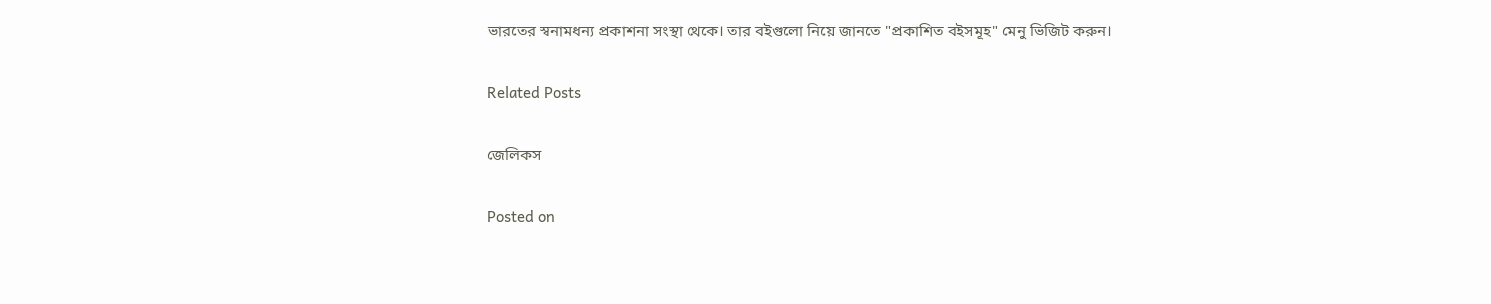ভারতের স্বনামধন্য প্রকাশনা সংস্থা থেকে। তার বইগুলো নিয়ে জানতে "প্রকাশিত বইসমূহ" মেনু ভিজিট করুন।

Related Posts

জেলিকস

Posted on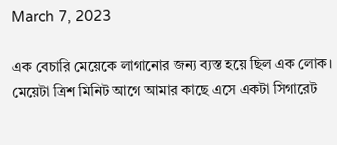March 7, 2023

এক বেচারি মেয়েকে লাগানোর জন্য ব্যস্ত হয়ে ছিল এক লোক। মেয়েটা ত্রিশ মিনিট আগে আমার কাছে এসে একটা সিগারেট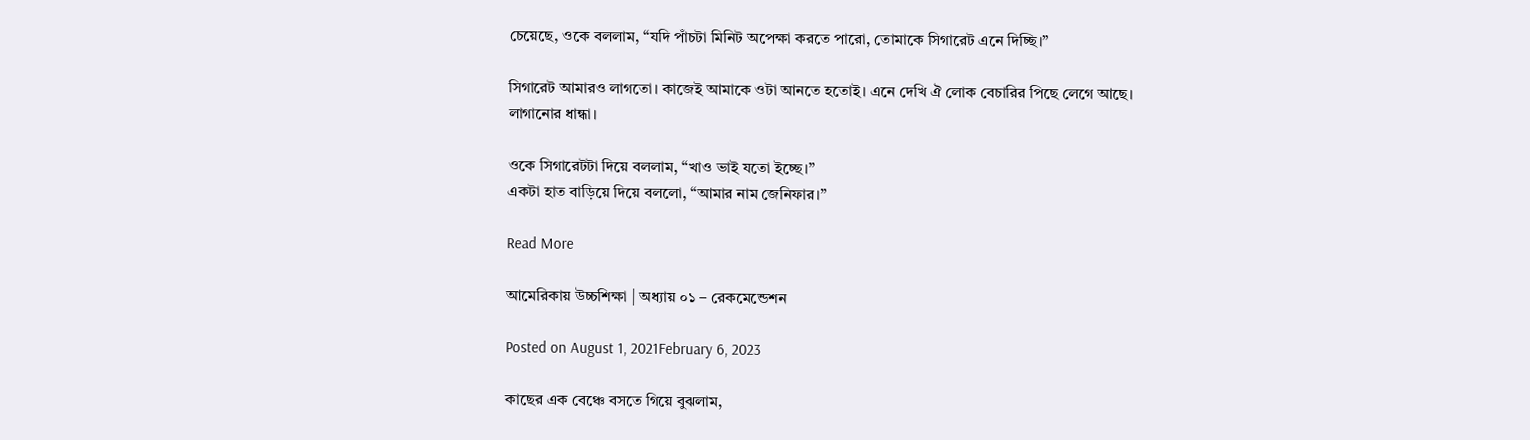চেয়েছে, ওকে বললাম, “যদি পাঁচটা মিনিট অপেক্ষা করতে পারো, তোমাকে সিগারেট এনে দিচ্ছি।”

সিগারেট আমারও লাগতো। কাজেই আমাকে ওটা আনতে হতোই। এনে দেখি ঐ লোক বেচারির পিছে লেগে আছে। লাগানোর ধান্ধা।

ওকে সিগারেটটা দিয়ে বললাম, “খাও ভাই যতো ইচ্ছে।”
একটা হাত বাড়িয়ে দিয়ে বললো, “আমার নাম জেনিফার।”

Read More

আমেরিকায় উচ্চশিক্ষা | অধ্যায় ০১ – রেকমেন্ডেশন

Posted on August 1, 2021February 6, 2023

কাছের এক বেঞ্চে বসতে গিয়ে বুঝলাম,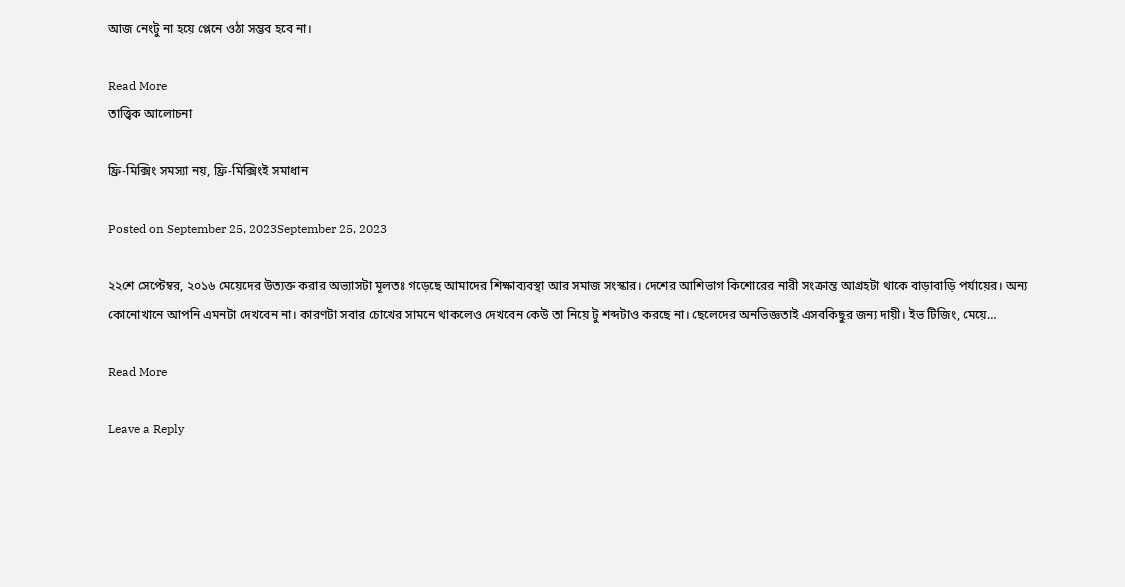আজ নেংটু না হয়ে প্লেনে ওঠা সম্ভব হবে না।

Read More
তাত্ত্বিক আলোচনা

ফ্রি-মিক্সিং সমস্যা নয়, ফ্রি-মিক্সিংই সমাধান

Posted on September 25, 2023September 25, 2023

২২শে সেপ্টেম্বর, ২০১৬ মেয়েদের উত্যক্ত করার অভ্যাসটা মূলতঃ গড়েছে আমাদের শিক্ষাব্যবস্থা আর সমাজ সংস্কার। দেশের আশিভাগ কিশোরের নারী সংক্রান্ত আগ্রহটা থাকে বাড়াবাড়ি পর্যায়ের। অন্য কোনোখানে আপনি এমনটা দেখবেন না। কারণটা সবার চোখের সামনে থাকলেও দেখবেন কেউ তা নিয়ে টু শব্দটাও করছে না। ছেলেদের অনভিজ্ঞতাই এসবকিছুর জন্য দায়ী। ইভ টিজিং, মেয়ে…

Read More

Leave a Reply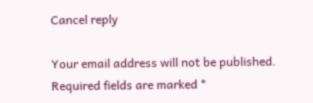Cancel reply

Your email address will not be published. Required fields are marked *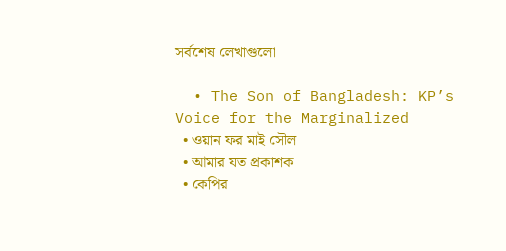সর্বশেষ লেখাগুলো

  • The Son of Bangladesh: KP’s Voice for the Marginalized
  • ওয়ান ফর মাই সৌল
  • আমার যত প্রকাশক
  • কেপির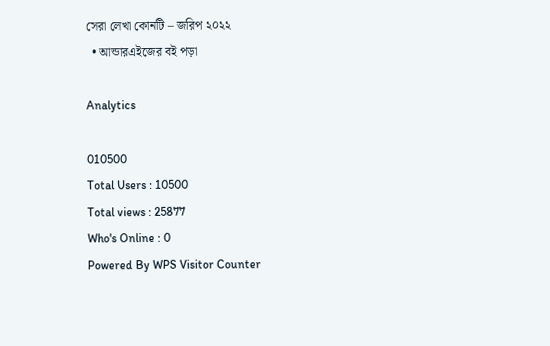সেরা লেখা কোনটি – জরিপ ২০২২
  • আন্ডারএইজের বই পড়া

Analytics

010500
Total Users : 10500
Total views : 25877
Who's Online : 0
Powered By WPS Visitor Counter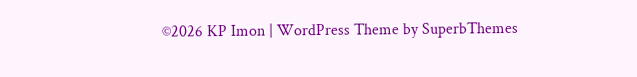©2026 KP Imon | WordPress Theme by SuperbThemes